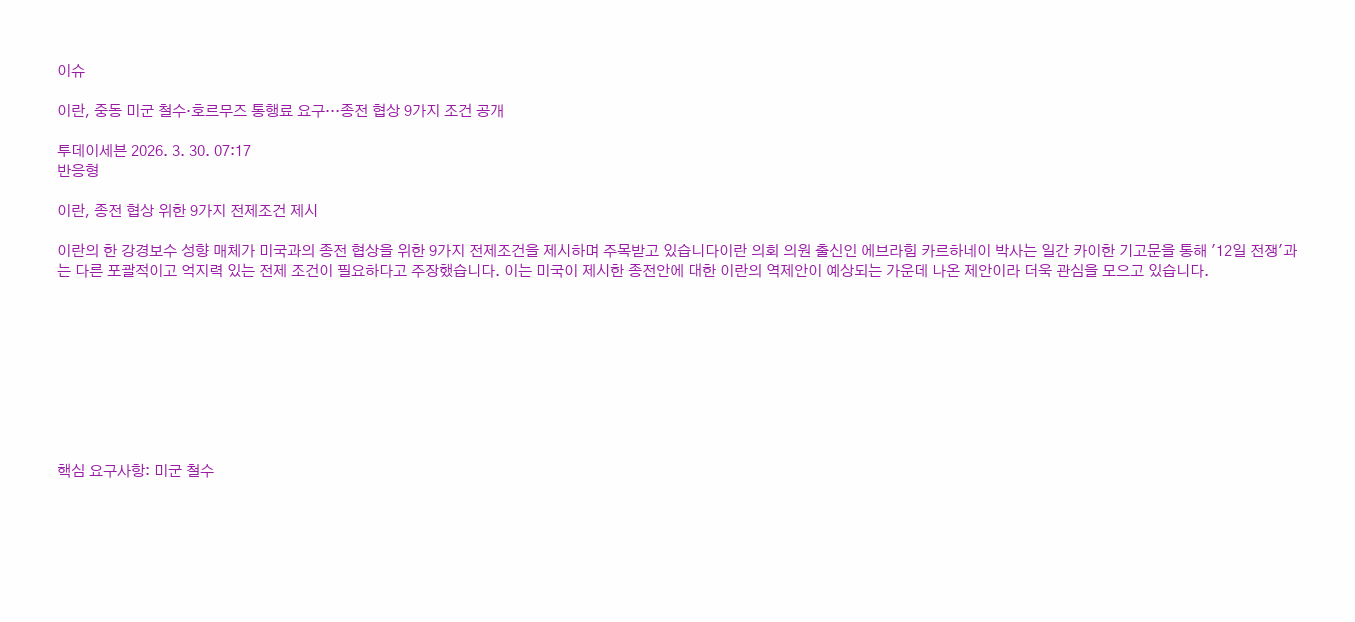이슈

이란, 중동 미군 철수·호르무즈 통행료 요구…종전 협상 9가지 조건 공개

투데이세븐 2026. 3. 30. 07:17
반응형

이란, 종전 협상 위한 9가지 전제조건 제시

이란의 한 강경보수 성향 매체가 미국과의 종전 협상을 위한 9가지 전제조건을 제시하며 주목받고 있습니다이란 의회 의원 출신인 에브라힘 카르하네이 박사는 일간 카이한 기고문을 통해 '12일 전쟁'과는 다른 포괄적이고 억지력 있는 전제 조건이 필요하다고 주장했습니다. 이는 미국이 제시한 종전안에 대한 이란의 역제안이 예상되는 가운데 나온 제안이라 더욱 관심을 모으고 있습니다.









핵심 요구사항: 미군 철수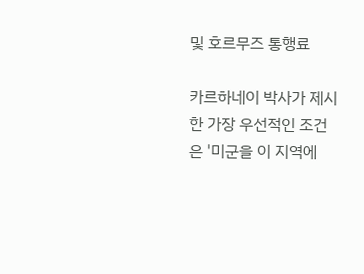및 호르무즈 통행료

카르하네이 박사가 제시한 가장 우선적인 조건은 '미군을 이 지역에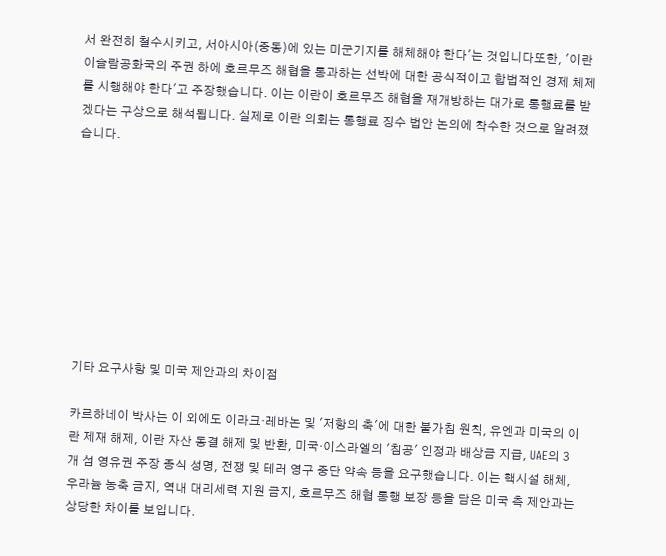서 완전히 철수시키고, 서아시아(중동)에 있는 미군기지를 해체해야 한다'는 것입니다또한, '이란 이슬람공화국의 주권 하에 호르무즈 해협을 통과하는 선박에 대한 공식적이고 합법적인 경제 체제를 시행해야 한다'고 주장했습니다. 이는 이란이 호르무즈 해협을 재개방하는 대가로 통행료를 받겠다는 구상으로 해석됩니다. 실제로 이란 의회는 통행료 징수 법안 논의에 착수한 것으로 알려졌습니다.









기타 요구사항 및 미국 제안과의 차이점

카르하네이 박사는 이 외에도 이라크·레바논 및 '저항의 축'에 대한 불가침 원칙, 유엔과 미국의 이란 제재 해제, 이란 자산 동결 해제 및 반환, 미국·이스라엘의 '침공' 인정과 배상금 지급, UAE의 3개 섬 영유권 주장 종식 성명, 전쟁 및 테러 영구 중단 약속 등을 요구했습니다. 이는 핵시설 해체, 우라늄 농축 금지, 역내 대리세력 지원 금지, 호르무즈 해협 통행 보장 등을 담은 미국 측 제안과는 상당한 차이를 보입니다.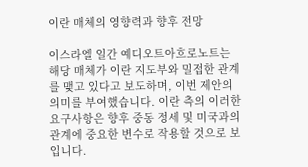이란 매체의 영향력과 향후 전망

이스라엘 일간 예디오트아흐로노트는 해당 매체가 이란 지도부와 밀접한 관계를 맺고 있다고 보도하며, 이번 제안의 의미를 부여했습니다. 이란 측의 이러한 요구사항은 향후 중동 정세 및 미국과의 관계에 중요한 변수로 작용할 것으로 보입니다.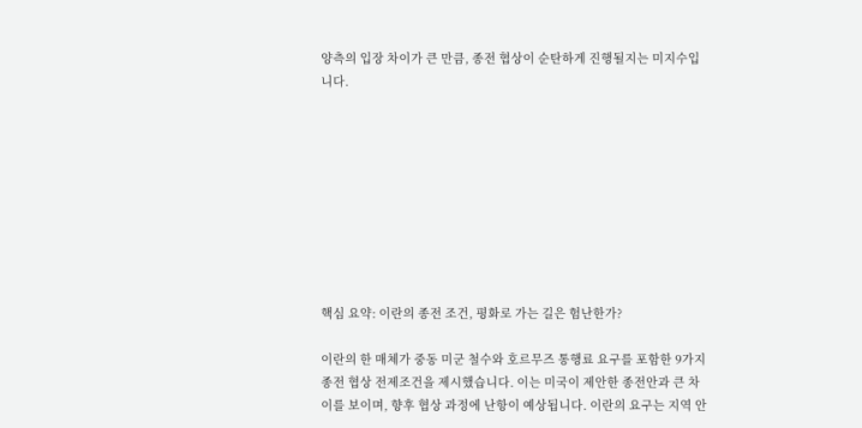양측의 입장 차이가 큰 만큼, 종전 협상이 순탄하게 진행될지는 미지수입니다.









핵심 요약: 이란의 종전 조건, 평화로 가는 길은 험난한가?

이란의 한 매체가 중동 미군 철수와 호르무즈 통행료 요구를 포함한 9가지 종전 협상 전제조건을 제시했습니다. 이는 미국이 제안한 종전안과 큰 차이를 보이며, 향후 협상 과정에 난항이 예상됩니다. 이란의 요구는 지역 안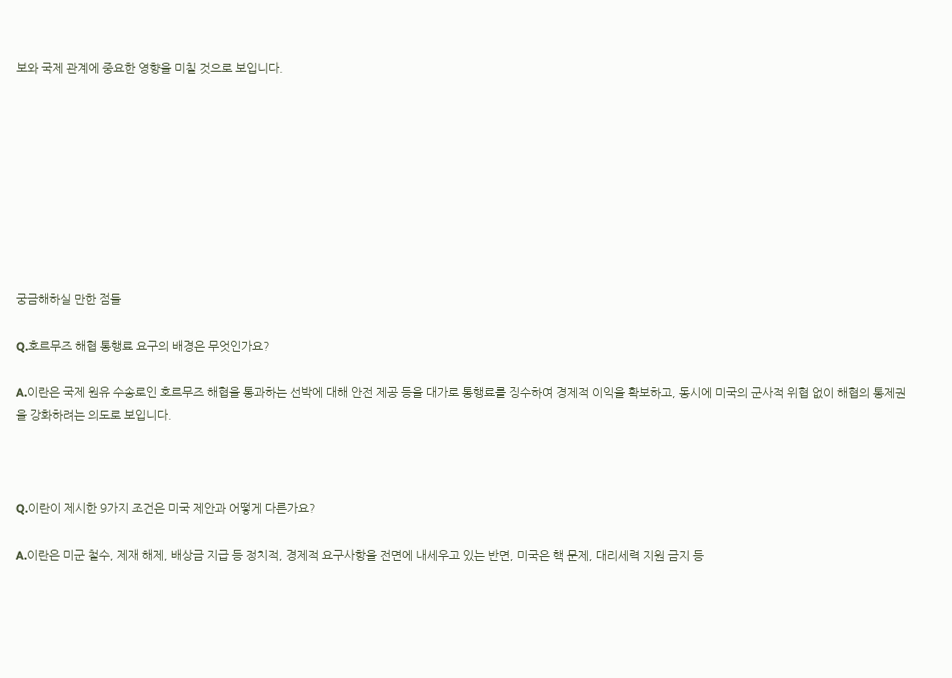보와 국제 관계에 중요한 영향을 미칠 것으로 보입니다.









궁금해하실 만한 점들

Q.호르무즈 해협 통행료 요구의 배경은 무엇인가요?

A.이란은 국제 원유 수송로인 호르무즈 해협을 통과하는 선박에 대해 안전 제공 등을 대가로 통행료를 징수하여 경제적 이익을 확보하고, 동시에 미국의 군사적 위협 없이 해협의 통제권을 강화하려는 의도로 보입니다.



Q.이란이 제시한 9가지 조건은 미국 제안과 어떻게 다른가요?

A.이란은 미군 철수, 제재 해제, 배상금 지급 등 정치적, 경제적 요구사항을 전면에 내세우고 있는 반면, 미국은 핵 문제, 대리세력 지원 금지 등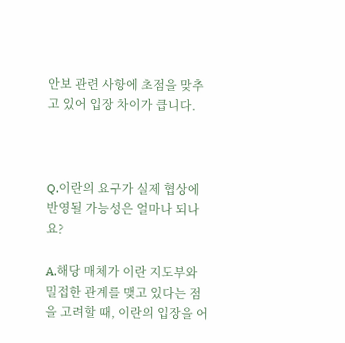안보 관련 사항에 초점을 맞추고 있어 입장 차이가 큽니다.



Q.이란의 요구가 실제 협상에 반영될 가능성은 얼마나 되나요?

A.해당 매체가 이란 지도부와 밀접한 관계를 맺고 있다는 점을 고려할 때, 이란의 입장을 어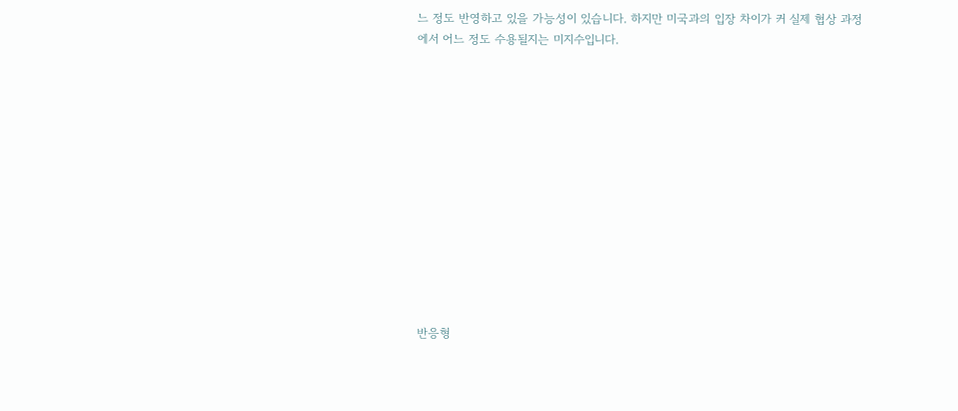느 정도 반영하고 있을 가능성이 있습니다. 하지만 미국과의 입장 차이가 커 실제 협상 과정에서 어느 정도 수용될지는 미지수입니다.













반응형